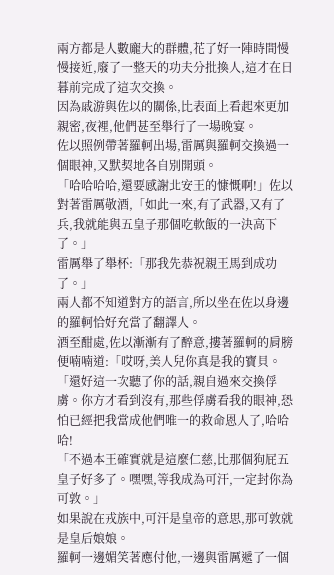兩方都是人數龐大的群體,花了好一陣時間慢慢接近,廢了一整天的功夫分批換人,這才在日暮前完成了這次交換。
因為戚游與佐以的關係,比表面上看起來更加親密,夜裡,他們甚至舉行了一場晚宴。
佐以照例帶著羅軻出場,雷厲與羅軻交換過一個眼神,又默契地各自別開頭。
「哈哈哈哈,還要感謝北安王的慷慨啊!」佐以對著雷厲敬酒,「如此一來,有了武器,又有了兵,我就能與五皇子那個吃軟飯的一決高下了。」
雷厲舉了舉杯:「那我先恭祝親王馬到成功了。」
兩人都不知道對方的語言,所以坐在佐以身邊的羅軻恰好充當了翻譯人。
酒至酣處,佐以漸漸有了醉意,摟著羅軻的肩膀便喃喃道:「哎呀,美人兒你真是我的寶貝。
「還好這一次聽了你的話,親自過來交換俘虜。你方才看到沒有,那些俘虜看我的眼神,恐怕已經把我當成他們唯一的救命恩人了,哈哈哈!
「不過本王確實就是這麼仁慈,比那個狗屁五皇子好多了。嘿嘿,等我成為可汗,一定封你為可敦。」
如果說在戎族中,可汗是皇帝的意思,那可敦就是皇后娘娘。
羅軻一邊媚笑著應付他,一邊與雷厲遞了一個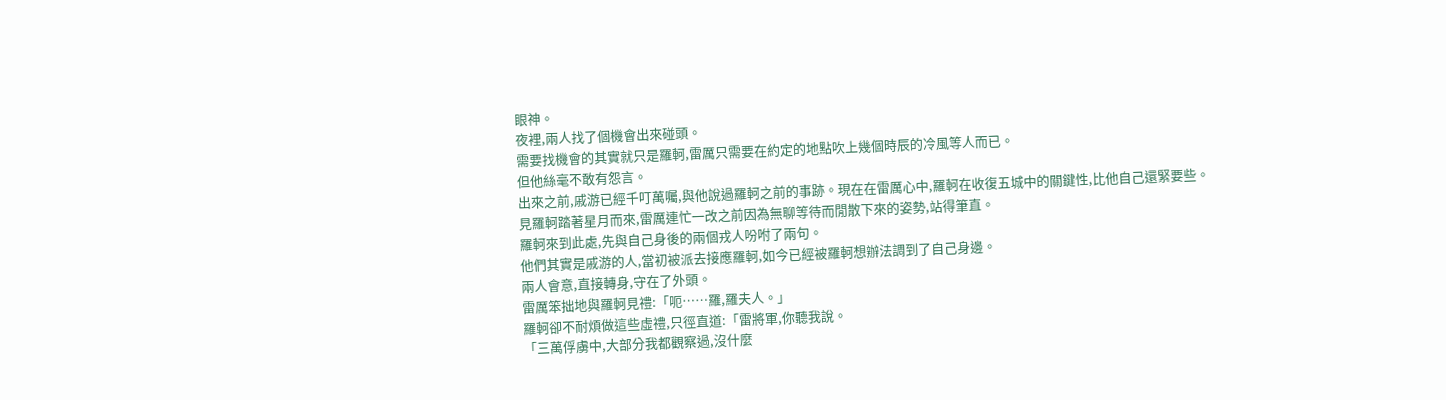眼神。
夜裡,兩人找了個機會出來碰頭。
需要找機會的其實就只是羅軻,雷厲只需要在約定的地點吹上幾個時辰的冷風等人而已。
但他絲毫不敢有怨言。
出來之前,戚游已經千叮萬囑,與他說過羅軻之前的事跡。現在在雷厲心中,羅軻在收復五城中的關鍵性,比他自己還緊要些。
見羅軻踏著星月而來,雷厲連忙一改之前因為無聊等待而閒散下來的姿勢,站得筆直。
羅軻來到此處,先與自己身後的兩個戎人吩咐了兩句。
他們其實是戚游的人,當初被派去接應羅軻,如今已經被羅軻想辦法調到了自己身邊。
兩人會意,直接轉身,守在了外頭。
雷厲笨拙地與羅軻見禮:「呃……羅,羅夫人。」
羅軻卻不耐煩做這些虛禮,只徑直道:「雷將軍,你聽我說。
「三萬俘虜中,大部分我都觀察過,沒什麼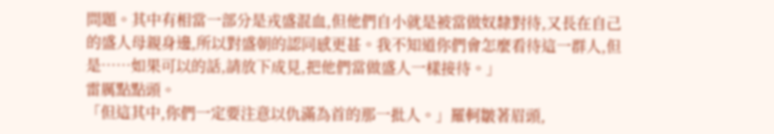問題。其中有相當一部分是戎盛混血,但他們自小就是被當做奴隸對待,又長在自己的盛人母親身邊,所以對盛朝的認同感更甚。我不知道你們會怎麼看待這一群人,但是……如果可以的話,請放下成見,把他們當做盛人一樣接待。」
雷厲點點頭。
「但這其中,你們一定要注意以仇滿為首的那一批人。」羅軻皺著眉頭,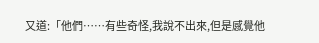又道:「他們……有些奇怪,我說不出來,但是感覺他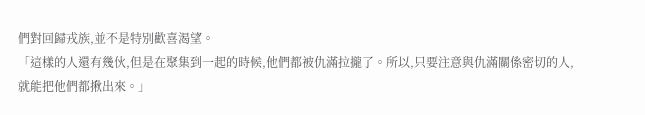們對回歸戎族,並不是特別歡喜渴望。
「這樣的人還有幾伙,但是在聚集到一起的時候,他們都被仇滿拉攏了。所以,只要注意與仇滿關係密切的人,就能把他們都揪出來。」